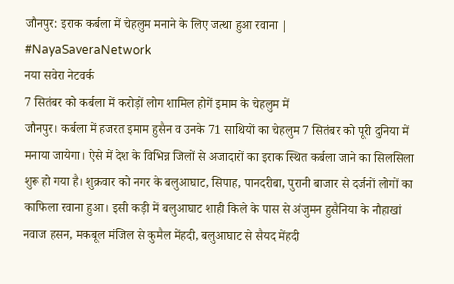जौनपुर: इराक कर्बला में चेहलुम मनाने के लिए जत्था हुआ रवाना | #NayaSaveraNetwork
नया सवेरा नेटवर्क
7 सितंबर को कर्बला में करोड़ों लोग शामिल होगें इमाम के चेहलुम में
जौनपुर। कर्बला में हजरत इमाम हुसैन व उनके 71 साथियों का चेहलुम 7 सितंबर को पूरी दुनिया में मनाया जायेगा। ऐसे में देश के विभिन्न जिलों से अजादारों का इराक स्थित कर्बला जाने का सिलसिला शुरू हो गया है। शुक्रवार को नगर के बलुआघाट, सिपाह, पानदरीबा, पुरानी बाजार से दर्जनों लोगों का काफिला रवाना हुआ। इसी कड़ी में बलुआघाट शाही किले के पास से अंजुमन हुसैनिया के नौहाखां नवाज हसन, मकबूल मंजिल से कुमैल मेंहदी, बलुआघाट से सैयद मेंहदी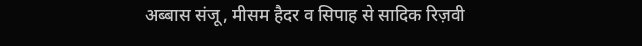अब्बास संजू, मीसम हैदर व सिपाह से सादिक रिज़वी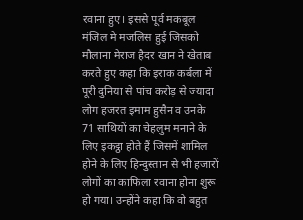रवाना हुए। इससे पूर्व मकबूल मंजिल मे मजलिस हुई जिसको मौलाना मेराज हैदर खान ने खेताब करते हुए कहा कि इराक कर्बला में पूरी दुनिया से पांच करोड़ से ज्यादा लोग हजरत इमाम हुसैन व उनके 71 साथियों का चेहलुम मनाने के लिए इकट्ठा होते हैं जिसमें शामिल होने के लिए हिन्दुस्तान से भी हजारों लोगों का काफिला रवाना होना शुरू हो गया। उन्होंने कहा कि वो बहुत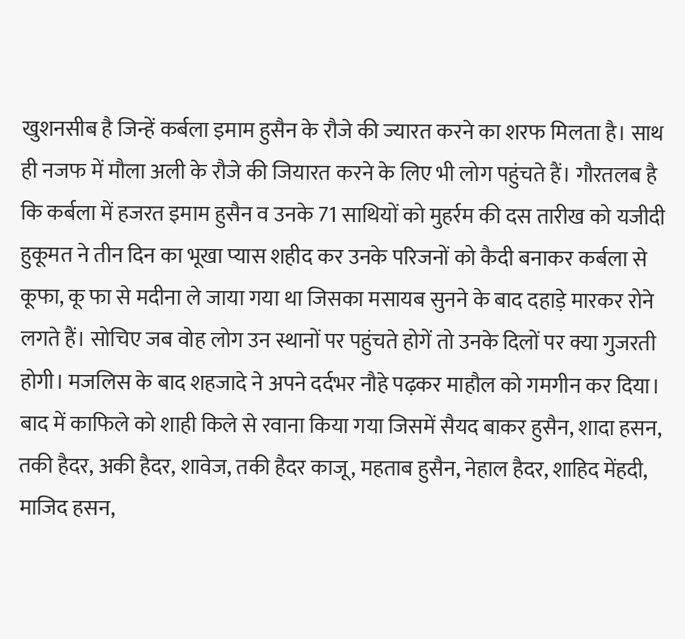खुशनसीब है जिन्हें कर्बला इमाम हुसैन के रौजे की ज्यारत करने का शरफ मिलता है। साथ ही नजफ में मौला अली के रौजे की जियारत करने के लिए भी लोग पहुंचते हैं। गौरतलब है कि कर्बला में हजरत इमाम हुसैन व उनके 71 साथियों को मुहर्रम की दस तारीख को यजीदी हुकूमत ने तीन दिन का भूखा प्यास शहीद कर उनके परिजनों को कैदी बनाकर कर्बला से कूफा, कू फा से मदीना ले जाया गया था जिसका मसायब सुनने के बाद दहाड़े मारकर रोने लगते हैं। सोचिए जब वोह लोग उन स्थानों पर पहुंचते होगें तो उनके दिलों पर क्या गुजरती होगी। मजलिस के बाद शहजादे ने अपने दर्दभर नौहे पढ़कर माहौल को गमगीन कर दिया। बाद में काफिले को शाही किले से रवाना किया गया जिसमें सैयद बाकर हुसैन, शादा हसन, तकी हैदर, अकी हैदर, शावेज, तकी हैदर काजू, महताब हुसैन, नेहाल हैदर, शाहिद मेंहदी, माजिद हसन,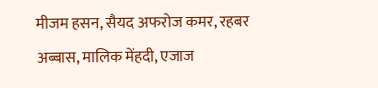मीजम हसन, सैयद अफरोज कमर, रहबर अब्बास, मालिक मेंहदी, एजाज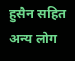हुसैन सहित अन्य लोग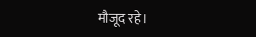मौजूद रहे।